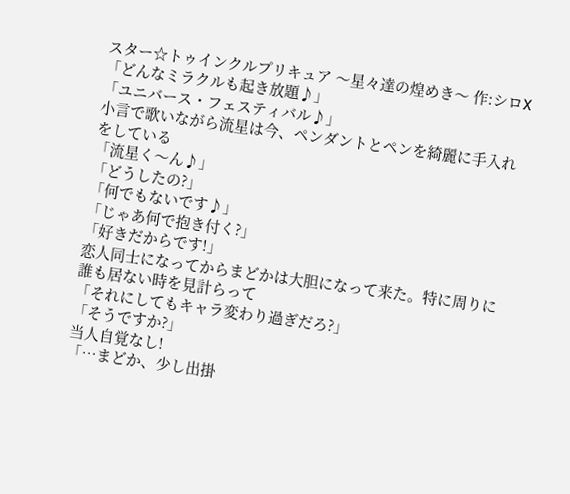スター☆トゥインクルプリキュア 〜星々達の煌めき〜 作:シロX
「どんなミラクルも起き放題♪」
「ユニバース・フェスティバル♪」
小言で歌いながら流星は今、ペンダントとペンを綺麗に手入れをしている
「流星く〜ん♪」
「どうしたの?」
「何でもないです♪」
「じゃあ何で抱き付く?」
「好きだからです!」
恋人同士になってからまどかは大胆になって来た。特に周りに誰も居ない時を見計らって
「それにしてもキャラ変わり過ぎだろ?」
「そうですか?」
当人自覚なし!
「…まどか、少し出掛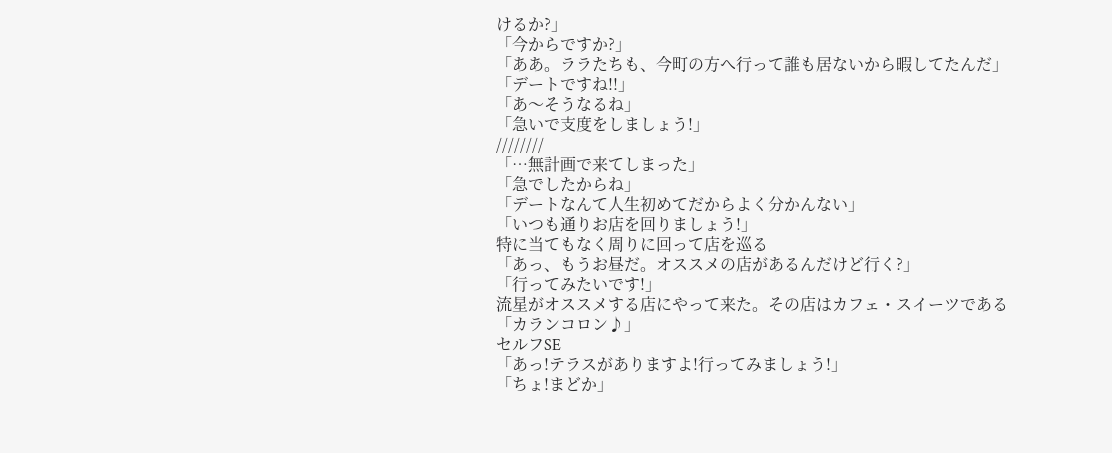けるか?」
「今からですか?」
「ああ。ララたちも、今町の方へ行って誰も居ないから暇してたんだ」
「デートですね!!」
「あ〜そうなるね」
「急いで支度をしましょう!」
////////
「…無計画で来てしまった」
「急でしたからね」
「デートなんて人生初めてだからよく分かんない」
「いつも通りお店を回りましょう!」
特に当てもなく周りに回って店を巡る
「あっ、もうお昼だ。オススメの店があるんだけど行く?」
「行ってみたいです!」
流星がオススメする店にやって来た。その店はカフェ・スイーツである
「カランコロン♪」
セルフSE
「あっ!テラスがありますよ!行ってみましょう!」
「ちょ!まどか」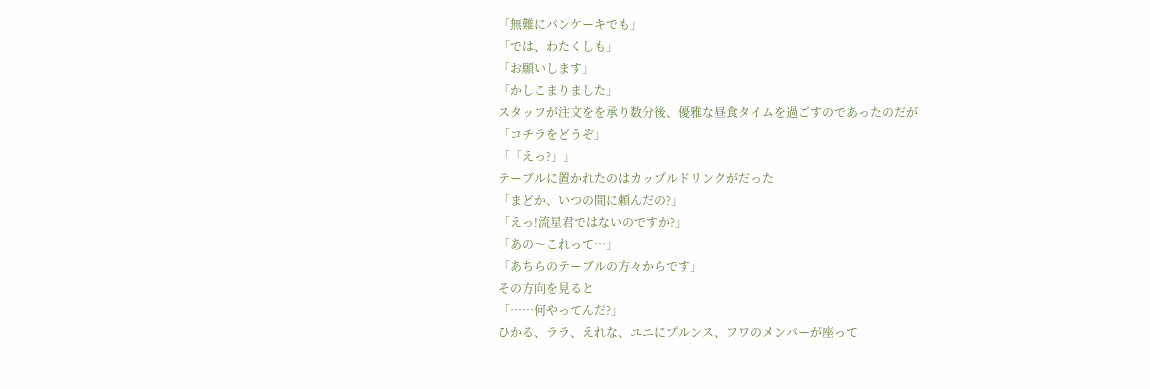「無難にパンケーキでも」
「では、わたくしも」
「お願いします」
「かしこまりました」
スタッフが注文をを承り数分後、優雅な昼食タイムを過ごすのであったのだが
「コチラをどうぞ」
「「えっ?」」
テーブルに置かれたのはカップルドリンクがだった
「まどか、いつの間に頼んだの?」
「えっ!流星君ではないのですか?」
「あの〜これって…」
「あちらのテーブルの方々からです」
その方向を見ると
「……何やってんだ?」
ひかる、ララ、えれな、ユニにプルンス、フワのメンバーが座って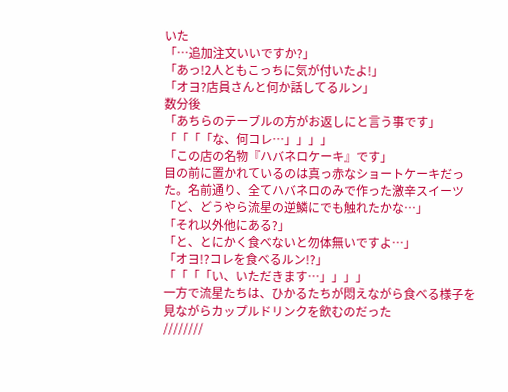いた
「…追加注文いいですか?」
「あっ!2人ともこっちに気が付いたよ!」
「オヨ?店員さんと何か話してるルン」
数分後
「あちらのテーブルの方がお返しにと言う事です」
「「「「な、何コレ…」」」」
「この店の名物『ハバネロケーキ』です」
目の前に置かれているのは真っ赤なショートケーキだった。名前通り、全てハバネロのみで作った激辛スイーツ
「ど、どうやら流星の逆鱗にでも触れたかな…」
「それ以外他にある?」
「と、とにかく食べないと勿体無いですよ…」
「オヨ!?コレを食べるルン!?」
「「「「い、いただきます…」」」」
一方で流星たちは、ひかるたちが悶えながら食べる様子を見ながらカップルドリンクを飲むのだった
////////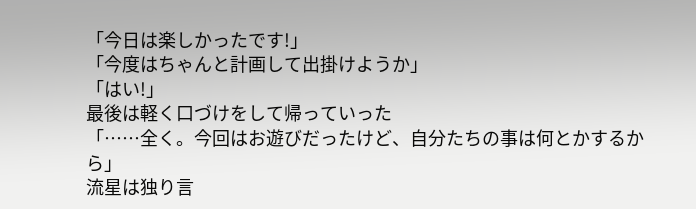「今日は楽しかったです!」
「今度はちゃんと計画して出掛けようか」
「はい!」
最後は軽く口づけをして帰っていった
「……全く。今回はお遊びだったけど、自分たちの事は何とかするから」
流星は独り言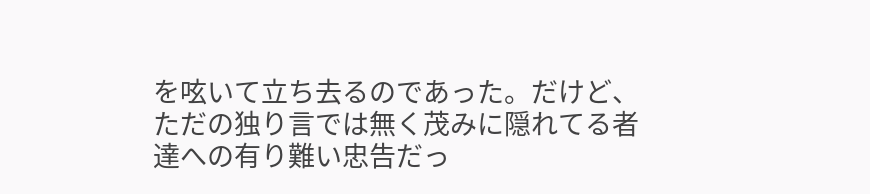を呟いて立ち去るのであった。だけど、ただの独り言では無く茂みに隠れてる者達への有り難い忠告だっ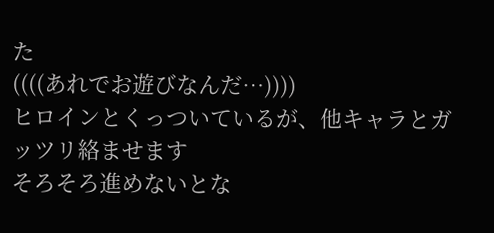た
((((あれでお遊びなんだ…))))
ヒロインとくっついているが、他キャラとガッツリ絡ませます
そろそろ進めないとな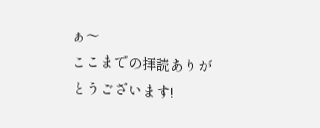ぁ〜
ここまでの拝読ありがとうございます!